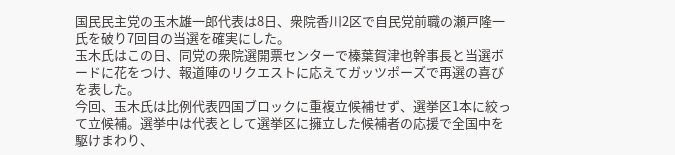国民民主党の玉木雄一郎代表は8日、衆院香川2区で自民党前職の瀬戸隆一氏を破り7回目の当選を確実にした。
玉木氏はこの日、同党の衆院選開票センターで榛葉賀津也幹事長と当選ボードに花をつけ、報道陣のリクエストに応えてガッツポーズで再選の喜びを表した。
今回、玉木氏は比例代表四国ブロックに重複立候補せず、選挙区1本に絞って立候補。選挙中は代表として選挙区に擁立した候補者の応援で全国中を駆けまわり、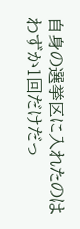自身の選挙区に入れたのはわずか1回だけだっ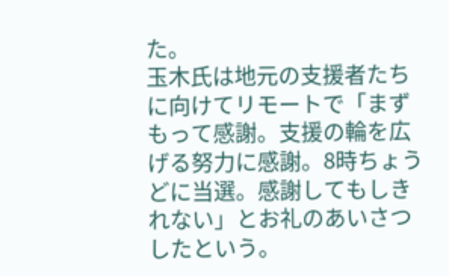た。
玉木氏は地元の支援者たちに向けてリモートで「まずもって感謝。支援の輪を広げる努力に感謝。8時ちょうどに当選。感謝してもしきれない」とお礼のあいさつしたという。